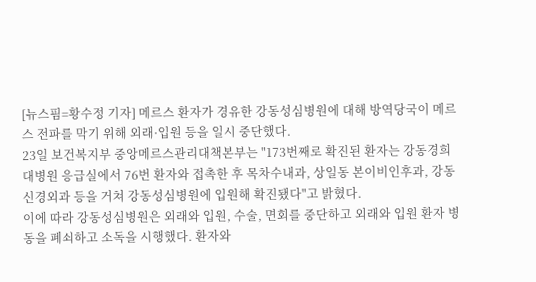[뉴스핌=황수정 기자] 메르스 환자가 경유한 강동성심병원에 대해 방역당국이 메르스 전파를 막기 위해 외래·입원 등을 일시 중단했다.
23일 보건복지부 중앙메르스관리대책본부는 "173번째로 확진된 환자는 강동경희대병원 응급실에서 76번 환자와 접촉한 후 목차수내과, 상일동 본이비인후과, 강동신경외과 등을 거쳐 강동성심병원에 입원해 확진됐다"고 밝혔다.
이에 따라 강동성심병원은 외래와 입원, 수술, 면회를 중단하고 외래와 입원 환자 병동을 폐쇠하고 소독을 시행했다. 환자와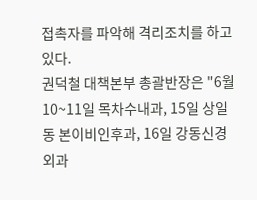접촉자를 파악해 격리조치를 하고 있다.
권덕철 대책본부 총괄반장은 "6월 10~11일 목차수내과, 15일 상일동 본이비인후과, 16일 강동신경외과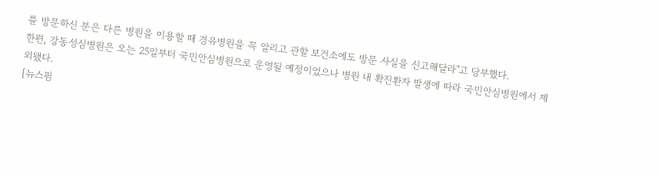를 방문하신 분은 다른 병원을 이용할 때 경유병원을 꼭 알리고 관할 보건소에도 방문 사실을 신고해달라"고 당부했다.
한편, 강동성심병원은 오는 25일부터 국민안심병원으로 운영될 예정이었으나 병원 내 확진환자 발생에 따라 국민안심병원에서 제외됐다.
[뉴스핌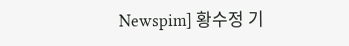Newspim] 황수정 기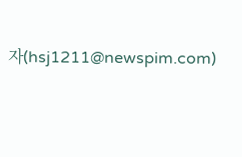자(hsj1211@newspim.com)